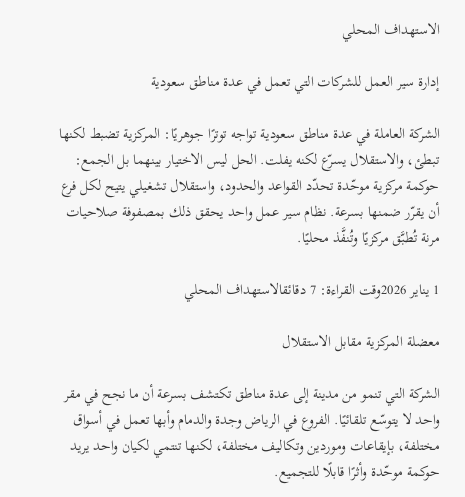الاستهداف المحلي

إدارة سير العمل للشركات التي تعمل في عدة مناطق سعودية

الشركة العاملة في عدة مناطق سعودية تواجه توترًا جوهريًا: المركزية تضبط لكنها تبطئ، والاستقلال يسرّع لكنه يفلت. الحل ليس الاختيار بينهما بل الجمع: حوكمة مركزية موحّدة تحدّد القواعد والحدود، واستقلال تشغيلي يتيح لكل فرع أن يقرّر ضمنها بسرعة. نظام سير عمل واحد يحقق ذلك بمصفوفة صلاحيات مرنة تُطبَّق مركزيًا وتُنفَّذ محليًا.

1 يناير 2026وقت القراءة: 7 دقائقالاستهداف المحلي

معضلة المركزية مقابل الاستقلال

الشركة التي تنمو من مدينة إلى عدة مناطق تكتشف بسرعة أن ما نجح في مقر واحد لا يتوسّع تلقائيًا. الفروع في الرياض وجدة والدمام وأبها تعمل في أسواق مختلفة، بإيقاعات وموردين وتكاليف مختلفة، لكنها تنتمي لكيان واحد يريد حوكمة موحّدة وأثرًا قابلًا للتجميع.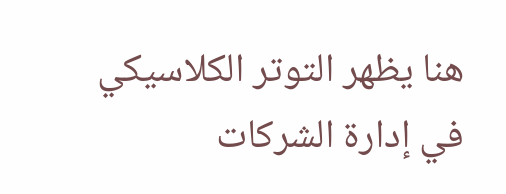هنا يظهر التوتر الكلاسيكي في إدارة الشركات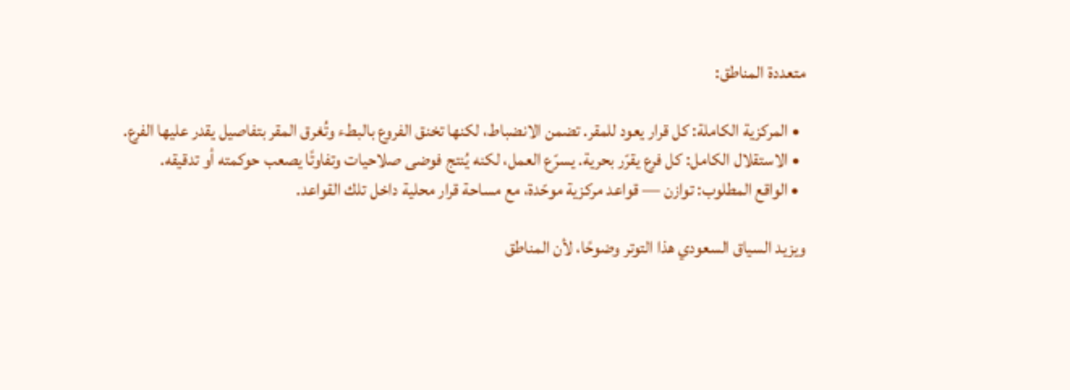متعددة المناطق:

  • المركزية الكاملة: كل قرار يعود للمقر. تضمن الانضباط، لكنها تخنق الفروع بالبطء وتُغرق المقر بتفاصيل يقدر عليها الفرع.
  • الاستقلال الكامل: كل فرع يقرّر بحرية. يسرّع العمل، لكنه يُنتج فوضى صلاحيات وتفاوتًا يصعب حوكمته أو تدقيقه.
  • الواقع المطلوب: توازن — قواعد مركزية موحّدة، مع مساحة قرار محلية داخل تلك القواعد.

ويزيد السياق السعودي هذا التوتر وضوحًا، لأن المناطق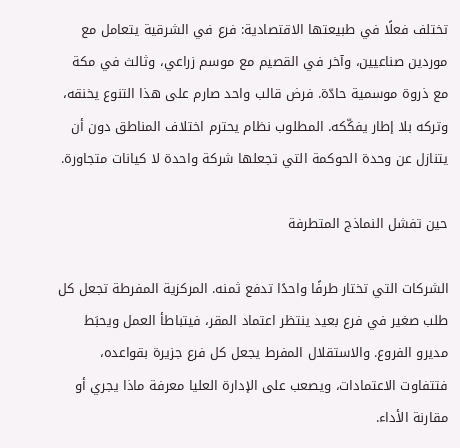تختلف فعلًا في طبيعتها الاقتصادية: فرع في الشرقية يتعامل مع موردين صناعيين، وآخر في القصيم مع موسم زراعي، وثالث في مكة مع ذروة موسمية حادّة. فرض قالب واحد صارم على هذا التنوع يخنقه، وتركه بلا إطار يفكّكه. المطلوب نظام يحترم اختلاف المناطق دون أن يتنازل عن وحدة الحوكمة التي تجعلها شركة واحدة لا كيانات متجاورة.

حين تفشل النماذج المتطرفة

الشركات التي تختار طرفًا واحدًا تدفع ثمنه. المركزية المفرطة تجعل كل طلب صغير في فرع بعيد ينتظر اعتماد المقر، فيتباطأ العمل ويحبَط مديرو الفروع. والاستقلال المفرط يجعل كل فرع جزيرة بقواعده، فتتفاوت الاعتمادات، ويصعب على الإدارة العليا معرفة ماذا يجري أو مقارنة الأداء.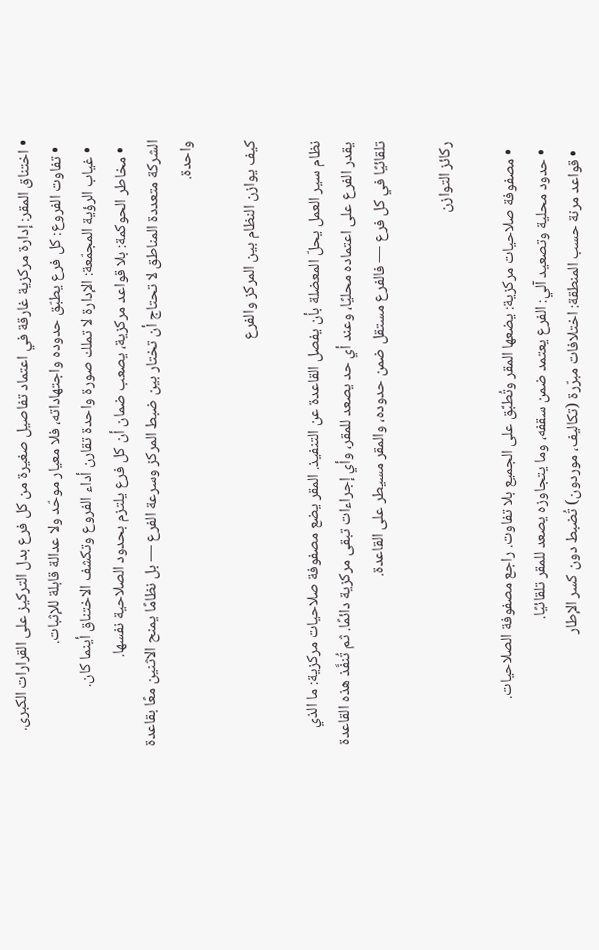• اختناق المقر: إدارة مركزية غارقة في اعتماد تفاصيل صغيرة من كل فرع بدل التركيز على القرارات الكبرى.
  • تفاوت الفروع: كل فرع يطبّق حدوده واجتهاداته، فلا معيار موحّد ولا عدالة قابلة للإثبات.
  • غياب الرؤية المجمّعة: الإدارة لا تملك صورة واحدة تقارن أداء الفروع وتكشف الاختناق أينما كان.
  • مخاطر الحوكمة: بلا قواعد مركزية، يصعب ضمان أن كل فرع يلتزم بحدود الصلاحية نفسها.
الشركة متعددة المناطق لا تحتاج أن تختار بين ضبط المركز وسرعة الفرع — بل نظامًا يمنح الاثنين معًا بقاعدة واحدة.

كيف يوازن النظام بين المركز والفرع

نظام سير العمل يحلّ المعضلة بأن يفصل القاعدة عن التنفيذ. المقر يضع مصفوفة صلاحيات مركزية: ما الذي يقدر الفرع على اعتماده محليًا، وعند أي حد يصعد للمقر، وأي إجراءات تبقى مركزية دائمًا. ثم تُنفَّذ هذه القاعدة تلقائيًا في كل فرع — فالفرع مستقل ضمن حدوده، والمقر مسيطر على القاعدة.

ركائز التوازن

  • مصفوفة صلاحيات مركزية: يضعها المقر وتُطبَّق على الجميع بلا تفاوت. راجع مصفوفة الصلاحيات.
  • حدود محلية وتصعيد آلي: الفرع يعتمد ضمن سقفه، وما يتجاوزه يصعد للمقر تلقائيًا.
  • قواعد مرنة حسب المنطقة: اختلافات مبرّرة (تكاليف، موردون) تُضبط دون كسر الإطار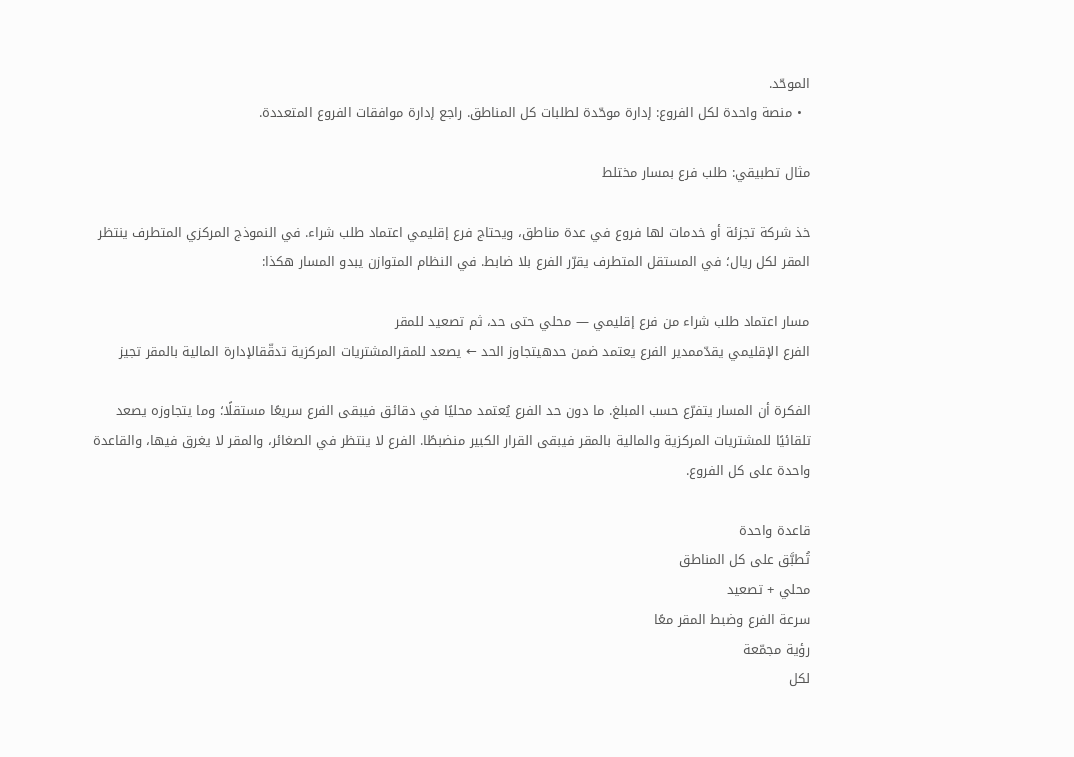الموحّد.
  • منصة واحدة لكل الفروع: إدارة موحّدة لطلبات كل المناطق. راجع إدارة موافقات الفروع المتعددة.

مثال تطبيقي: طلب فرع بمسار مختلط

خذ شركة تجزئة أو خدمات لها فروع في عدة مناطق، ويحتاج فرع إقليمي اعتماد طلب شراء. في النموذج المركزي المتطرف ينتظر المقر لكل ريال؛ في المستقل المتطرف يقرّر الفرع بلا ضابط. في النظام المتوازن يبدو المسار هكذا:

مسار اعتماد طلب شراء من فرع إقليمي — محلي حتى حد، ثم تصعيد للمقر
الفرع الإقليمي يقدّممدير الفرع يعتمد ضمن حدهيتجاوز الحد ← يصعد للمقرالمشتريات المركزية تدقّقالإدارة المالية بالمقر تجيز

الفكرة أن المسار يتفرّع حسب المبلغ. ما دون حد الفرع يُعتمد محليًا في دقائق فيبقى الفرع سريعًا مستقلًا؛ وما يتجاوزه يصعد تلقائيًا للمشتريات المركزية والمالية بالمقر فيبقى القرار الكبير منضبطًا. الفرع لا ينتظر في الصغائر، والمقر لا يغرق فيها، والقاعدة واحدة على كل الفروع.

قاعدة واحدة
تُطبَّق على كل المناطق
محلي + تصعيد
سرعة الفرع وضبط المقر معًا
رؤية مجمّعة
لكل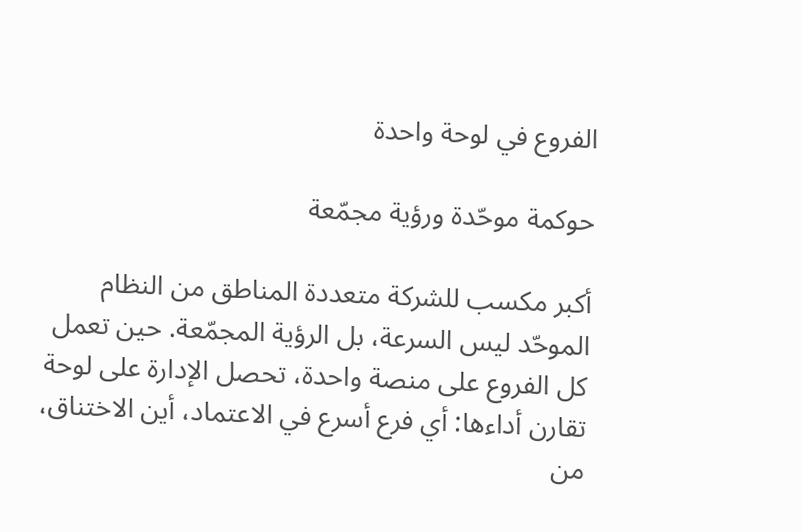الفروع في لوحة واحدة

حوكمة موحّدة ورؤية مجمّعة

أكبر مكسب للشركة متعددة المناطق من النظام الموحّد ليس السرعة، بل الرؤية المجمّعة. حين تعمل كل الفروع على منصة واحدة، تحصل الإدارة على لوحة تقارن أداءها: أي فرع أسرع في الاعتماد، أين الاختناق، من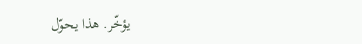يؤخّر. هذا يحوّل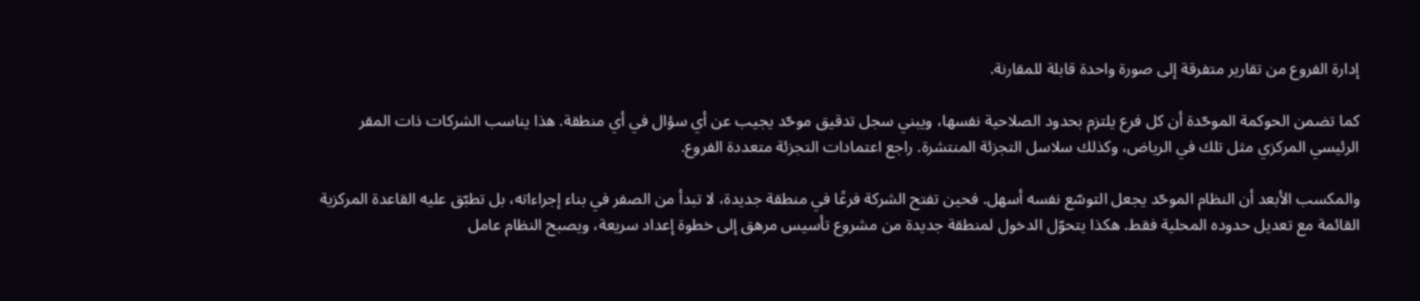إدارة الفروع من تقارير متفرقة إلى صورة واحدة قابلة للمقارنة.

كما تضمن الحوكمة الموحّدة أن كل فرع يلتزم بحدود الصلاحية نفسها، ويبني سجل تدقيق موحّد يجيب عن أي سؤال في أي منطقة. هذا يناسب الشركات ذات المقر الرئيسي المركزي مثل تلك في الرياض، وكذلك سلاسل التجزئة المنتشرة. راجع اعتمادات التجزئة متعددة الفروع.

والمكسب الأبعد أن النظام الموحّد يجعل التوسّع نفسه أسهل. فحين تفتح الشركة فرعًا في منطقة جديدة، لا تبدأ من الصفر في بناء إجراءاته، بل تطبّق عليه القاعدة المركزية القائمة مع تعديل حدوده المحلية فقط. هكذا يتحوّل الدخول لمنطقة جديدة من مشروع تأسيس مرهق إلى خطوة إعداد سريعة، ويصبح النظام عامل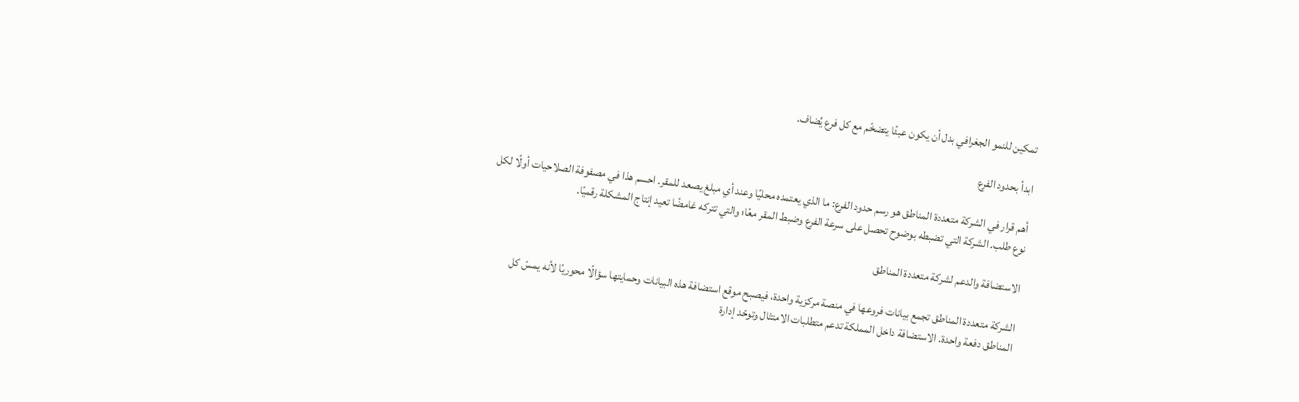تمكين للنمو الجغرافي بدل أن يكون عبئًا يتضخّم مع كل فرع يُضاف.

ابدأ بحدود الفرع

أهم قرار في الشركة متعددة المناطق هو رسم حدود الفرع: ما الذي يعتمده محليًا وعند أي مبلغ يصعد للمقر. احسم هذا في مصفوفة الصلاحيات أولًا لكل نوع طلب. الشركة التي تضبطه بوضوح تحصل على سرعة الفرع وضبط المقر معًا؛ والتي تتركه غامضًا تعيد إنتاج المشكلة رقميًا.

الاستضافة والدعم لشركة متعددة المناطق

الشركة متعددة المناطق تجمع بيانات فروعها في منصة مركزية واحدة، فيصبح موقع استضافة هذه البيانات وحمايتها سؤالًا محوريًا لأنه يمسّ كل المناطق دفعة واحدة. الاستضافة داخل المملكة تدعم متطلبات الامتثال وتوحّد إدارة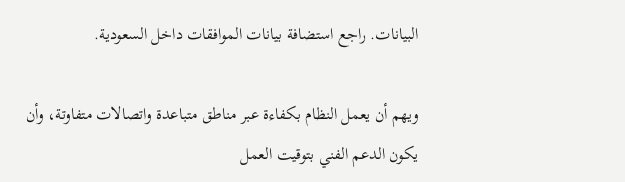البيانات. راجع استضافة بيانات الموافقات داخل السعودية.

ويهم أن يعمل النظام بكفاءة عبر مناطق متباعدة واتصالات متفاوتة، وأن يكون الدعم الفني بتوقيت العمل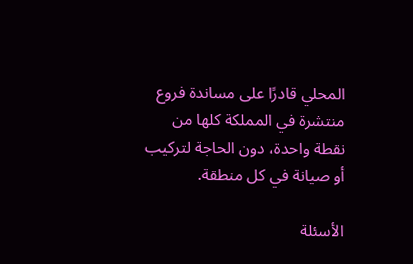المحلي قادرًا على مساندة فروع منتشرة في المملكة كلها من نقطة واحدة، دون الحاجة لتركيب أو صيانة في كل منطقة.

الأسئلة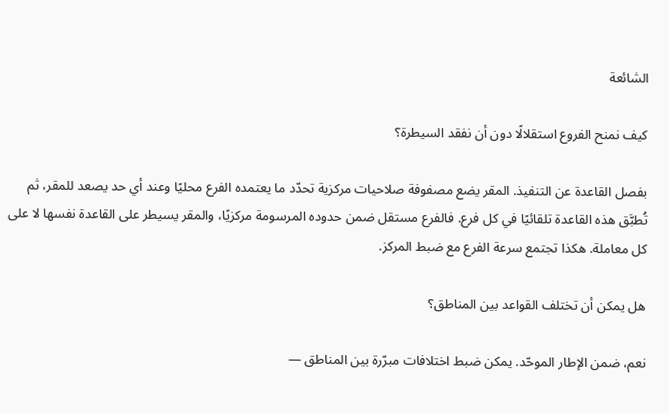الشائعة

كيف نمنح الفروع استقلالًا دون أن نفقد السيطرة؟

بفصل القاعدة عن التنفيذ. المقر يضع مصفوفة صلاحيات مركزية تحدّد ما يعتمده الفرع محليًا وعند أي حد يصعد للمقر، ثم تُطبَّق هذه القاعدة تلقائيًا في كل فرع. فالفرع مستقل ضمن حدوده المرسومة مركزيًا، والمقر يسيطر على القاعدة نفسها لا على كل معاملة. هكذا تجتمع سرعة الفرع مع ضبط المركز.

هل يمكن أن تختلف القواعد بين المناطق؟

نعم، ضمن الإطار الموحّد. يمكن ضبط اختلافات مبرّرة بين المناطق —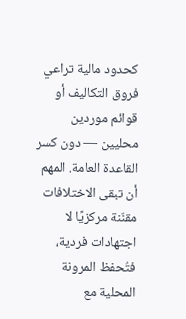كحدود مالية تراعي فروق التكاليف أو قوائم موردين محليين — دون كسر القاعدة العامة. المهم أن تبقى الاختلافات مقنّنة مركزيًا لا اجتهادات فردية، فتُحفظ المرونة المحلية مع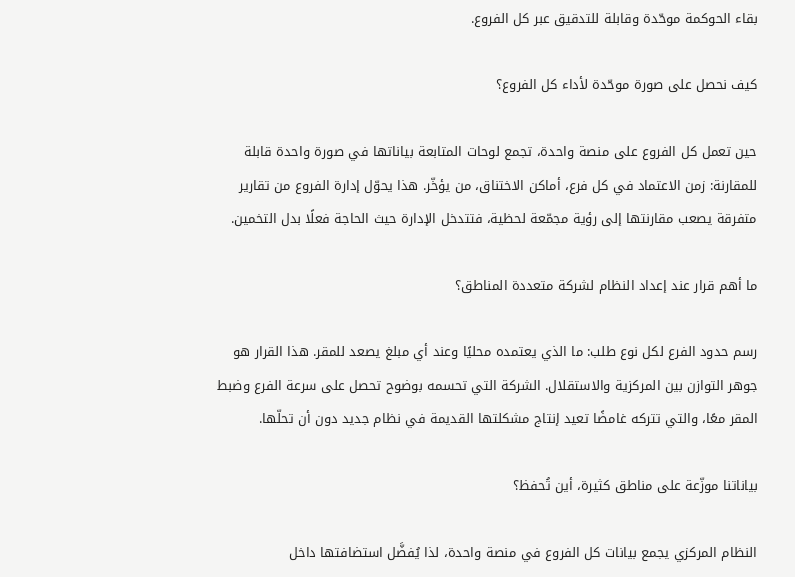بقاء الحوكمة موحّدة وقابلة للتدقيق عبر كل الفروع.

كيف نحصل على صورة موحّدة لأداء كل الفروع؟

حين تعمل كل الفروع على منصة واحدة، تجمع لوحات المتابعة بياناتها في صورة واحدة قابلة للمقارنة: زمن الاعتماد في كل فرع، أماكن الاختناق، من يؤخّر. هذا يحوّل إدارة الفروع من تقارير متفرقة يصعب مقارنتها إلى رؤية مجمّعة لحظية، فتتدخل الإدارة حيث الحاجة فعلًا بدل التخمين.

ما أهم قرار عند إعداد النظام لشركة متعددة المناطق؟

رسم حدود الفرع لكل نوع طلب: ما الذي يعتمده محليًا وعند أي مبلغ يصعد للمقر. هذا القرار هو جوهر التوازن بين المركزية والاستقلال. الشركة التي تحسمه بوضوح تحصل على سرعة الفرع وضبط المقر معًا، والتي تتركه غامضًا تعيد إنتاج مشكلتها القديمة في نظام جديد دون أن تحلّها.

بياناتنا موزّعة على مناطق كثيرة، أين تُحفظ؟

النظام المركزي يجمع بيانات كل الفروع في منصة واحدة، لذا يُفضَّل استضافتها داخل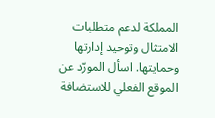المملكة لدعم متطلبات الامتثال وتوحيد إدارتها وحمايتها. اسأل المورّد عن الموقع الفعلي للاستضافة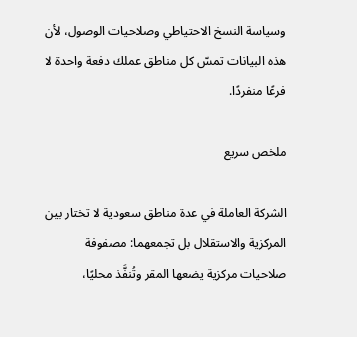وسياسة النسخ الاحتياطي وصلاحيات الوصول، لأن هذه البيانات تمسّ كل مناطق عملك دفعة واحدة لا فرعًا منفردًا.

ملخص سريع

الشركة العاملة في عدة مناطق سعودية لا تختار بين المركزية والاستقلال بل تجمعهما: مصفوفة صلاحيات مركزية يضعها المقر وتُنفَّذ محليًا،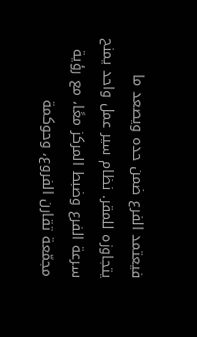فيعتمد الفرع ضمن حده ويصعد ما يتجاوزه للمقر. نظام سير عمل واحد يمنح سرعة الفرع وضبط المركز معًا، مع رؤية مجمّعة تقارن الفروع، وحوكمة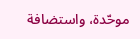موحّدة، واستضافة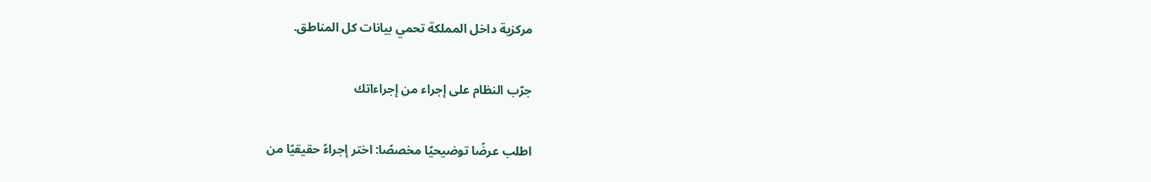مركزية داخل المملكة تحمي بيانات كل المناطق.

جرّب النظام على إجراء من إجراءاتك

اطلب عرضًا توضيحيًا مخصصًا: اختر إجراءً حقيقيًا من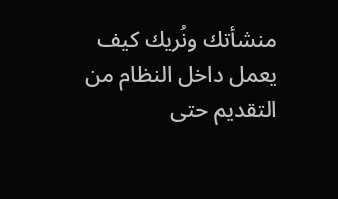منشأتك ونُريك كيف يعمل داخل النظام من التقديم حتى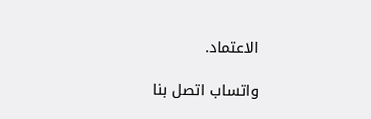الاعتماد.

واتساب اتصل بنا